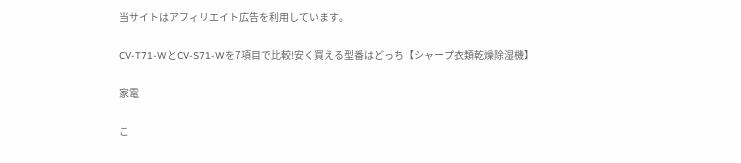当サイトはアフィリエイト広告を利用しています。

CV-T71-WとCV-S71-Wを7項目で比較!安く買える型番はどっち【シャープ衣類乾燥除湿機】

家電

こ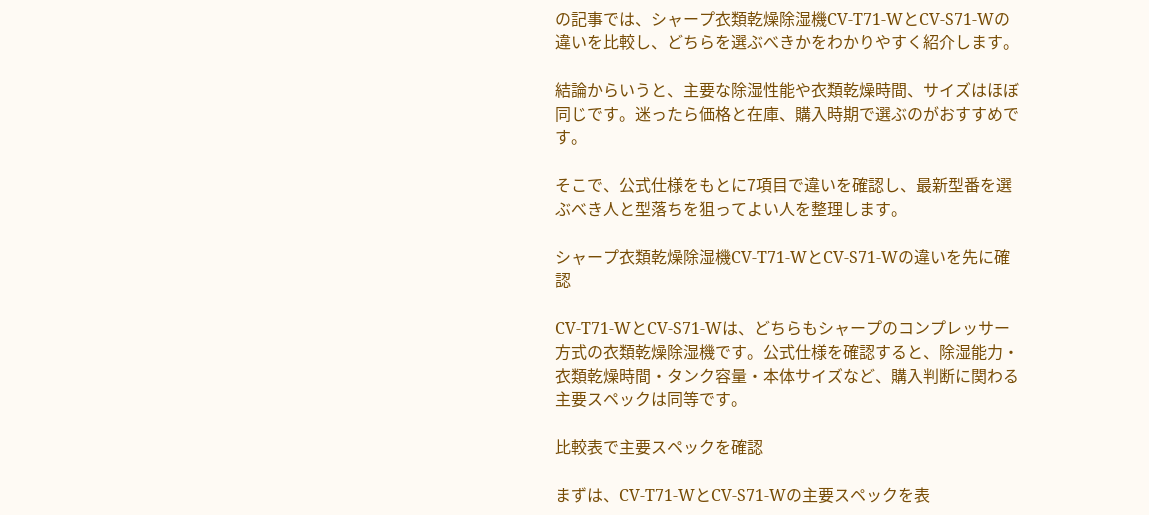の記事では、シャープ衣類乾燥除湿機CV-T71-WとCV-S71-Wの違いを比較し、どちらを選ぶべきかをわかりやすく紹介します。

結論からいうと、主要な除湿性能や衣類乾燥時間、サイズはほぼ同じです。迷ったら価格と在庫、購入時期で選ぶのがおすすめです。

そこで、公式仕様をもとに7項目で違いを確認し、最新型番を選ぶべき人と型落ちを狙ってよい人を整理します。

シャープ衣類乾燥除湿機CV-T71-WとCV-S71-Wの違いを先に確認

CV-T71-WとCV-S71-Wは、どちらもシャープのコンプレッサー方式の衣類乾燥除湿機です。公式仕様を確認すると、除湿能力・衣類乾燥時間・タンク容量・本体サイズなど、購入判断に関わる主要スペックは同等です。

比較表で主要スペックを確認

まずは、CV-T71-WとCV-S71-Wの主要スペックを表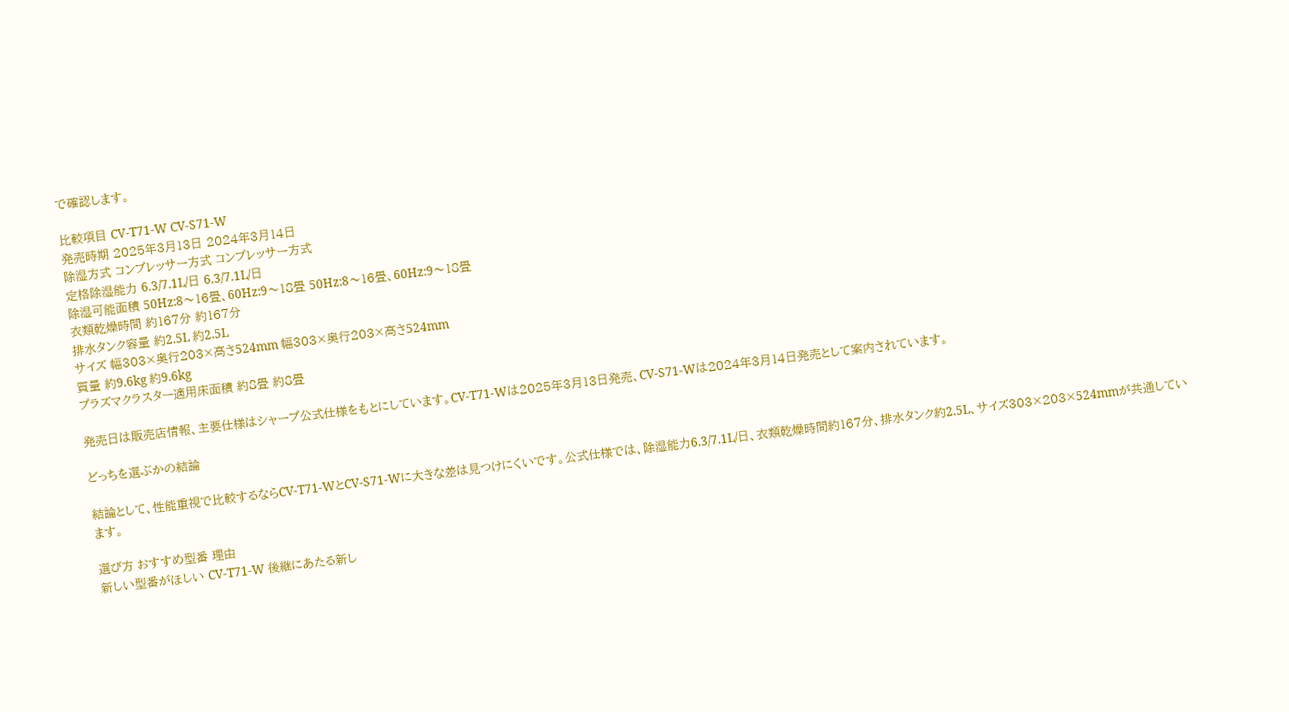で確認します。

比較項目 CV-T71-W CV-S71-W
発売時期 2025年3月13日 2024年3月14日
除湿方式 コンプレッサー方式 コンプレッサー方式
定格除湿能力 6.3/7.1L/日 6.3/7.1L/日
除湿可能面積 50Hz:8〜16畳、60Hz:9〜18畳 50Hz:8〜16畳、60Hz:9〜18畳
衣類乾燥時間 約167分 約167分
排水タンク容量 約2.5L 約2.5L
サイズ 幅303×奥行203×高さ524mm 幅303×奥行203×高さ524mm
質量 約9.6kg 約9.6kg
プラズマクラスター適用床面積 約8畳 約8畳

発売日は販売店情報、主要仕様はシャープ公式仕様をもとにしています。CV-T71-Wは2025年3月13日発売、CV-S71-Wは2024年3月14日発売として案内されています。

どっちを選ぶかの結論

結論として、性能重視で比較するならCV-T71-WとCV-S71-Wに大きな差は見つけにくいです。公式仕様では、除湿能力6.3/7.1L/日、衣類乾燥時間約167分、排水タンク約2.5L、サイズ303×203×524mmが共通しています。

選び方 おすすめ型番 理由
新しい型番がほしい CV-T71-W 後継にあたる新し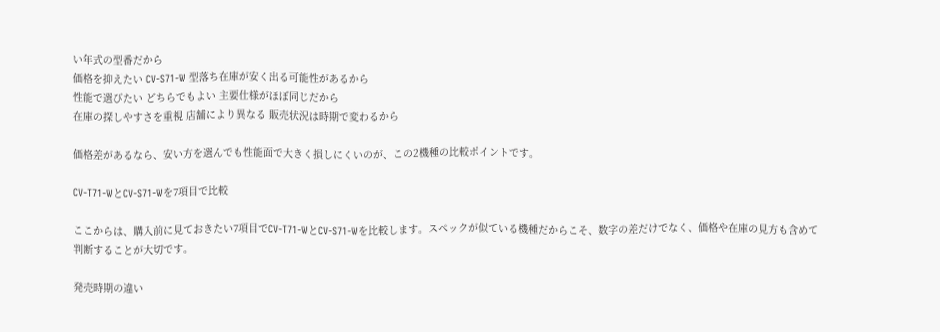い年式の型番だから
価格を抑えたい CV-S71-W 型落ち在庫が安く出る可能性があるから
性能で選びたい どちらでもよい 主要仕様がほぼ同じだから
在庫の探しやすさを重視 店舗により異なる 販売状況は時期で変わるから

価格差があるなら、安い方を選んでも性能面で大きく損しにくいのが、この2機種の比較ポイントです。

CV-T71-WとCV-S71-Wを7項目で比較

ここからは、購入前に見ておきたい7項目でCV-T71-WとCV-S71-Wを比較します。スペックが似ている機種だからこそ、数字の差だけでなく、価格や在庫の見方も含めて判断することが大切です。

発売時期の違い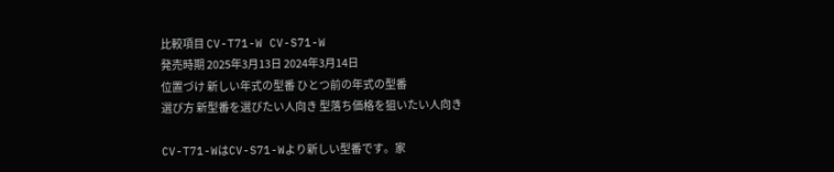比較項目 CV-T71-W CV-S71-W
発売時期 2025年3月13日 2024年3月14日
位置づけ 新しい年式の型番 ひとつ前の年式の型番
選び方 新型番を選びたい人向き 型落ち価格を狙いたい人向き

CV-T71-WはCV-S71-Wより新しい型番です。家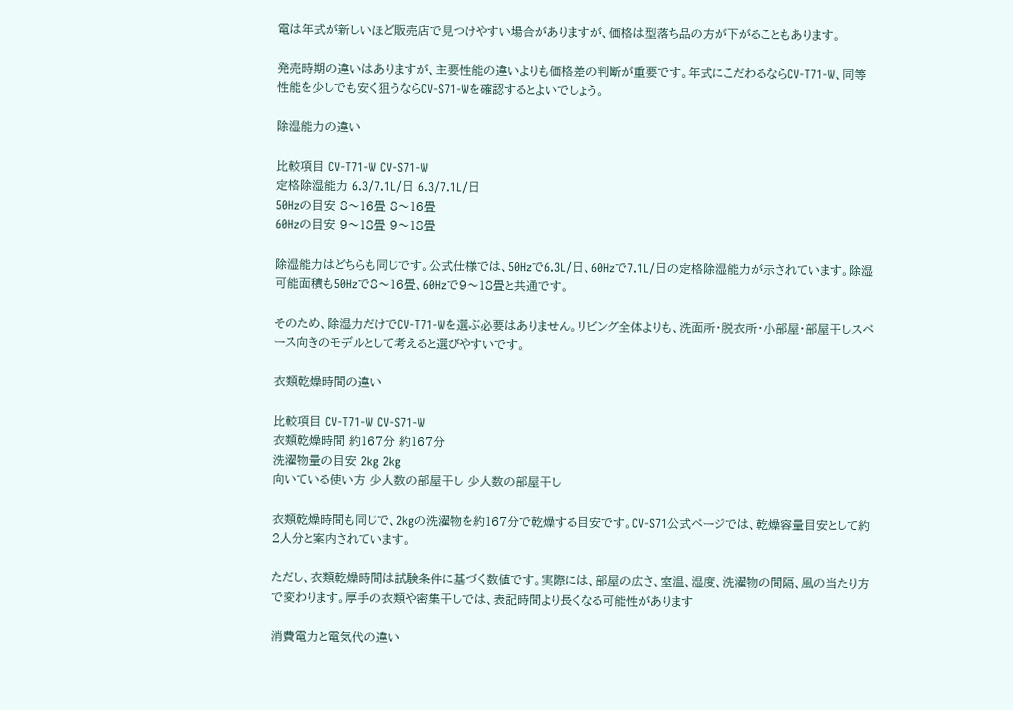電は年式が新しいほど販売店で見つけやすい場合がありますが、価格は型落ち品の方が下がることもあります。

発売時期の違いはありますが、主要性能の違いよりも価格差の判断が重要です。年式にこだわるならCV-T71-W、同等性能を少しでも安く狙うならCV-S71-Wを確認するとよいでしょう。

除湿能力の違い

比較項目 CV-T71-W CV-S71-W
定格除湿能力 6.3/7.1L/日 6.3/7.1L/日
50Hzの目安 8〜16畳 8〜16畳
60Hzの目安 9〜18畳 9〜18畳

除湿能力はどちらも同じです。公式仕様では、50Hzで6.3L/日、60Hzで7.1L/日の定格除湿能力が示されています。除湿可能面積も50Hzで8〜16畳、60Hzで9〜18畳と共通です。

そのため、除湿力だけでCV-T71-Wを選ぶ必要はありません。リビング全体よりも、洗面所・脱衣所・小部屋・部屋干しスペース向きのモデルとして考えると選びやすいです。

衣類乾燥時間の違い

比較項目 CV-T71-W CV-S71-W
衣類乾燥時間 約167分 約167分
洗濯物量の目安 2kg 2kg
向いている使い方 少人数の部屋干し 少人数の部屋干し

衣類乾燥時間も同じで、2kgの洗濯物を約167分で乾燥する目安です。CV-S71公式ページでは、乾燥容量目安として約2人分と案内されています。

ただし、衣類乾燥時間は試験条件に基づく数値です。実際には、部屋の広さ、室温、湿度、洗濯物の間隔、風の当たり方で変わります。厚手の衣類や密集干しでは、表記時間より長くなる可能性があります

消費電力と電気代の違い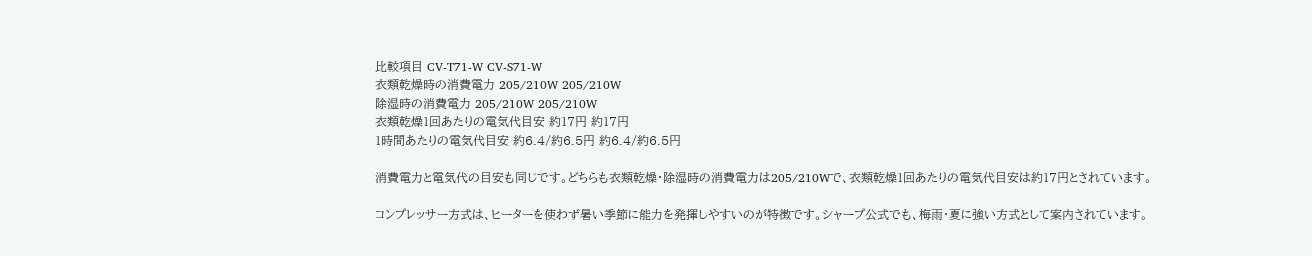比較項目 CV-T71-W CV-S71-W
衣類乾燥時の消費電力 205/210W 205/210W
除湿時の消費電力 205/210W 205/210W
衣類乾燥1回あたりの電気代目安 約17円 約17円
1時間あたりの電気代目安 約6.4/約6.5円 約6.4/約6.5円

消費電力と電気代の目安も同じです。どちらも衣類乾燥・除湿時の消費電力は205/210Wで、衣類乾燥1回あたりの電気代目安は約17円とされています。

コンプレッサー方式は、ヒーターを使わず暑い季節に能力を発揮しやすいのが特徴です。シャープ公式でも、梅雨・夏に強い方式として案内されています。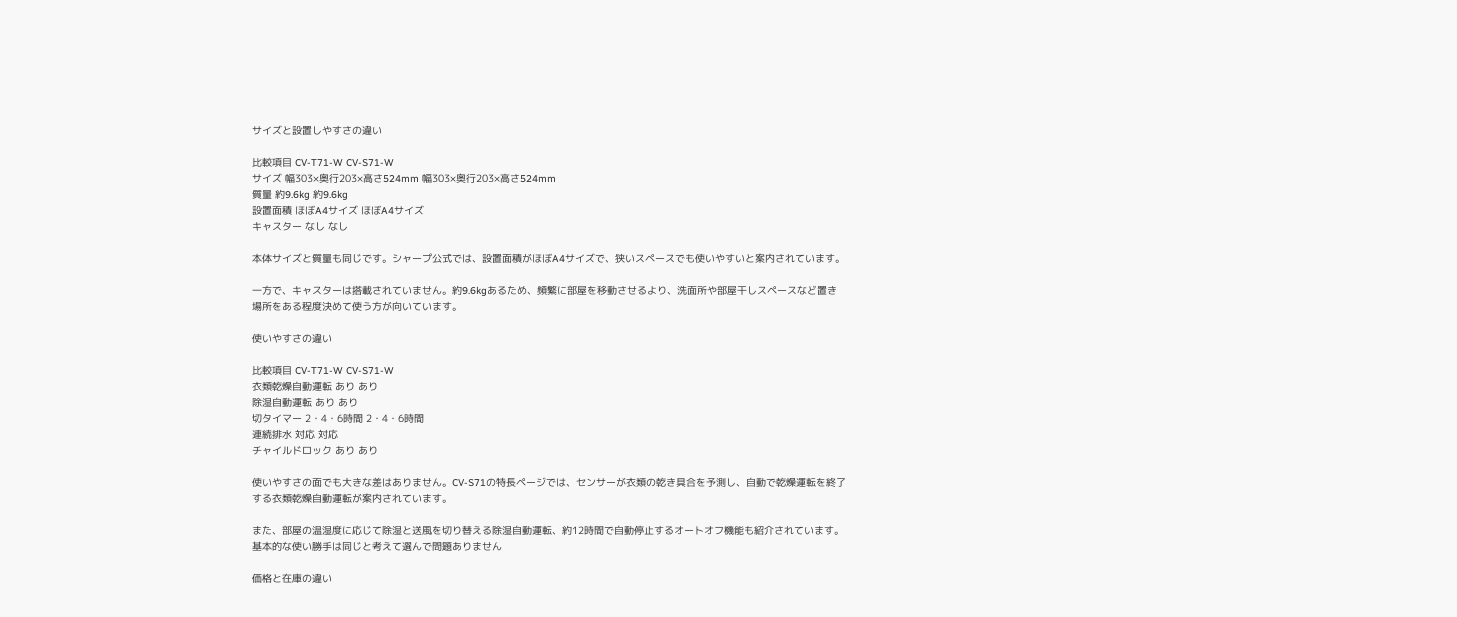サイズと設置しやすさの違い

比較項目 CV-T71-W CV-S71-W
サイズ 幅303×奥行203×高さ524mm 幅303×奥行203×高さ524mm
質量 約9.6kg 約9.6kg
設置面積 ほぼA4サイズ ほぼA4サイズ
キャスター なし なし

本体サイズと質量も同じです。シャープ公式では、設置面積がほぼA4サイズで、狭いスペースでも使いやすいと案内されています。

一方で、キャスターは搭載されていません。約9.6kgあるため、頻繁に部屋を移動させるより、洗面所や部屋干しスペースなど置き場所をある程度決めて使う方が向いています。

使いやすさの違い

比較項目 CV-T71-W CV-S71-W
衣類乾燥自動運転 あり あり
除湿自動運転 あり あり
切タイマー 2・4・6時間 2・4・6時間
連続排水 対応 対応
チャイルドロック あり あり

使いやすさの面でも大きな差はありません。CV-S71の特長ページでは、センサーが衣類の乾き具合を予測し、自動で乾燥運転を終了する衣類乾燥自動運転が案内されています。

また、部屋の温湿度に応じて除湿と送風を切り替える除湿自動運転、約12時間で自動停止するオートオフ機能も紹介されています。基本的な使い勝手は同じと考えて選んで問題ありません

価格と在庫の違い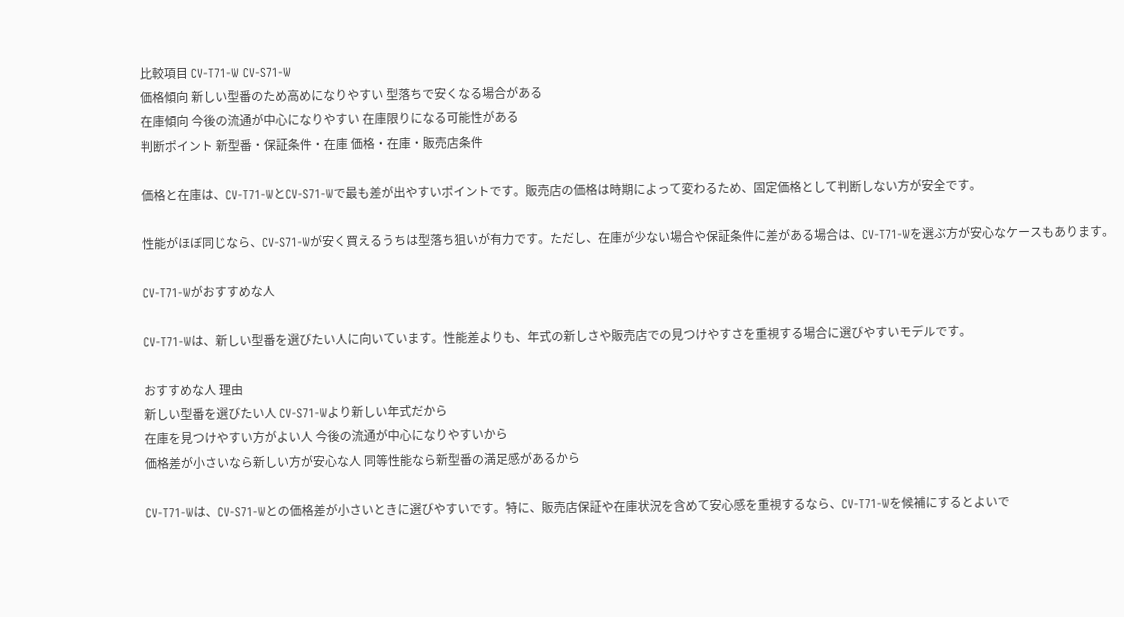比較項目 CV-T71-W CV-S71-W
価格傾向 新しい型番のため高めになりやすい 型落ちで安くなる場合がある
在庫傾向 今後の流通が中心になりやすい 在庫限りになる可能性がある
判断ポイント 新型番・保証条件・在庫 価格・在庫・販売店条件

価格と在庫は、CV-T71-WとCV-S71-Wで最も差が出やすいポイントです。販売店の価格は時期によって変わるため、固定価格として判断しない方が安全です。

性能がほぼ同じなら、CV-S71-Wが安く買えるうちは型落ち狙いが有力です。ただし、在庫が少ない場合や保証条件に差がある場合は、CV-T71-Wを選ぶ方が安心なケースもあります。

CV-T71-Wがおすすめな人

CV-T71-Wは、新しい型番を選びたい人に向いています。性能差よりも、年式の新しさや販売店での見つけやすさを重視する場合に選びやすいモデルです。

おすすめな人 理由
新しい型番を選びたい人 CV-S71-Wより新しい年式だから
在庫を見つけやすい方がよい人 今後の流通が中心になりやすいから
価格差が小さいなら新しい方が安心な人 同等性能なら新型番の満足感があるから

CV-T71-Wは、CV-S71-Wとの価格差が小さいときに選びやすいです。特に、販売店保証や在庫状況を含めて安心感を重視するなら、CV-T71-Wを候補にするとよいで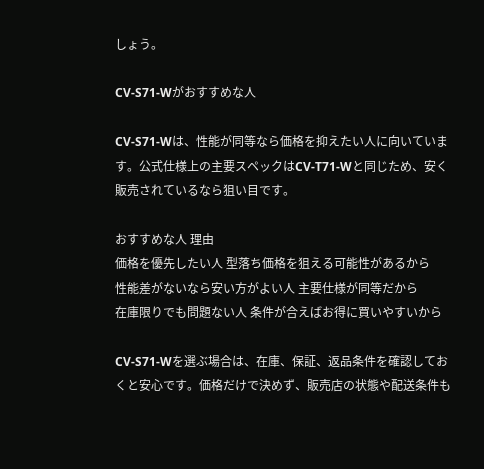しょう。

CV-S71-Wがおすすめな人

CV-S71-Wは、性能が同等なら価格を抑えたい人に向いています。公式仕様上の主要スペックはCV-T71-Wと同じため、安く販売されているなら狙い目です。

おすすめな人 理由
価格を優先したい人 型落ち価格を狙える可能性があるから
性能差がないなら安い方がよい人 主要仕様が同等だから
在庫限りでも問題ない人 条件が合えばお得に買いやすいから

CV-S71-Wを選ぶ場合は、在庫、保証、返品条件を確認しておくと安心です。価格だけで決めず、販売店の状態や配送条件も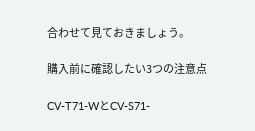合わせて見ておきましょう。

購入前に確認したい3つの注意点

CV-T71-WとCV-S71-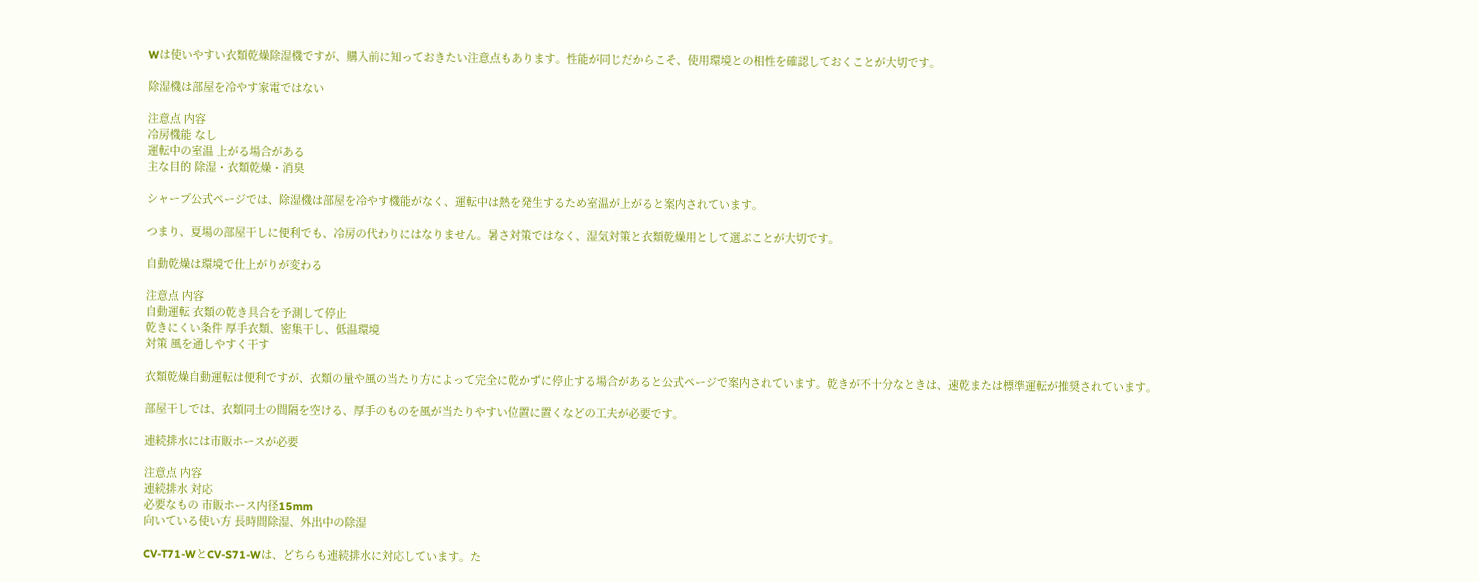Wは使いやすい衣類乾燥除湿機ですが、購入前に知っておきたい注意点もあります。性能が同じだからこそ、使用環境との相性を確認しておくことが大切です。

除湿機は部屋を冷やす家電ではない

注意点 内容
冷房機能 なし
運転中の室温 上がる場合がある
主な目的 除湿・衣類乾燥・消臭

シャープ公式ページでは、除湿機は部屋を冷やす機能がなく、運転中は熱を発生するため室温が上がると案内されています。

つまり、夏場の部屋干しに便利でも、冷房の代わりにはなりません。暑さ対策ではなく、湿気対策と衣類乾燥用として選ぶことが大切です。

自動乾燥は環境で仕上がりが変わる

注意点 内容
自動運転 衣類の乾き具合を予測して停止
乾きにくい条件 厚手衣類、密集干し、低温環境
対策 風を通しやすく干す

衣類乾燥自動運転は便利ですが、衣類の量や風の当たり方によって完全に乾かずに停止する場合があると公式ページで案内されています。乾きが不十分なときは、速乾または標準運転が推奨されています。

部屋干しでは、衣類同士の間隔を空ける、厚手のものを風が当たりやすい位置に置くなどの工夫が必要です。

連続排水には市販ホースが必要

注意点 内容
連続排水 対応
必要なもの 市販ホース内径15mm
向いている使い方 長時間除湿、外出中の除湿

CV-T71-WとCV-S71-Wは、どちらも連続排水に対応しています。た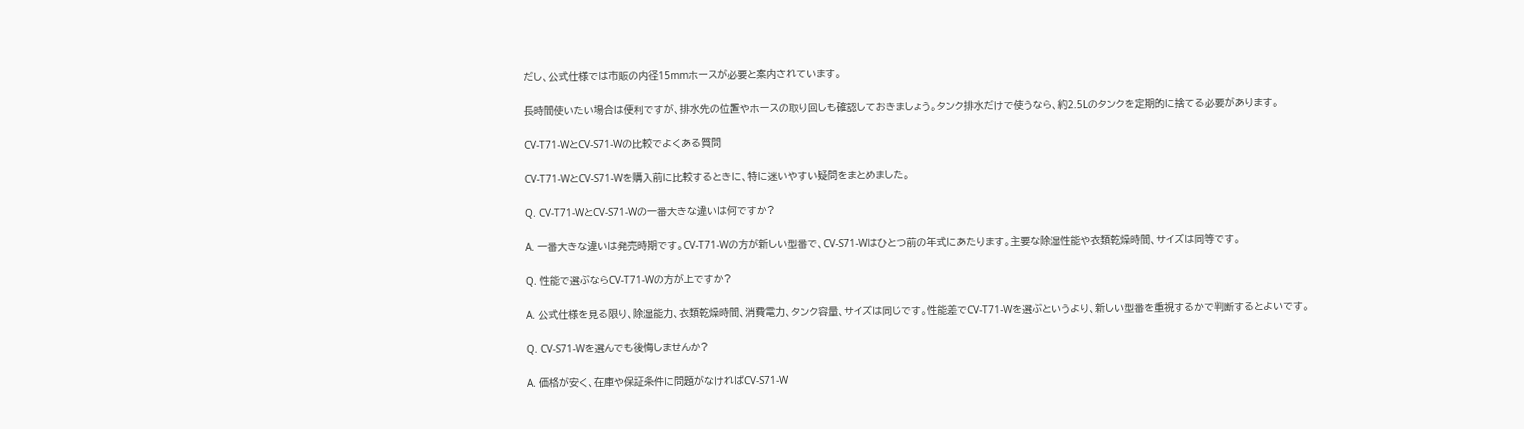だし、公式仕様では市販の内径15mmホースが必要と案内されています。

長時間使いたい場合は便利ですが、排水先の位置やホースの取り回しも確認しておきましょう。タンク排水だけで使うなら、約2.5Lのタンクを定期的に捨てる必要があります。

CV-T71-WとCV-S71-Wの比較でよくある質問

CV-T71-WとCV-S71-Wを購入前に比較するときに、特に迷いやすい疑問をまとめました。

Q. CV-T71-WとCV-S71-Wの一番大きな違いは何ですか?

A. 一番大きな違いは発売時期です。CV-T71-Wの方が新しい型番で、CV-S71-Wはひとつ前の年式にあたります。主要な除湿性能や衣類乾燥時間、サイズは同等です。

Q. 性能で選ぶならCV-T71-Wの方が上ですか?

A. 公式仕様を見る限り、除湿能力、衣類乾燥時間、消費電力、タンク容量、サイズは同じです。性能差でCV-T71-Wを選ぶというより、新しい型番を重視するかで判断するとよいです。

Q. CV-S71-Wを選んでも後悔しませんか?

A. 価格が安く、在庫や保証条件に問題がなければCV-S71-W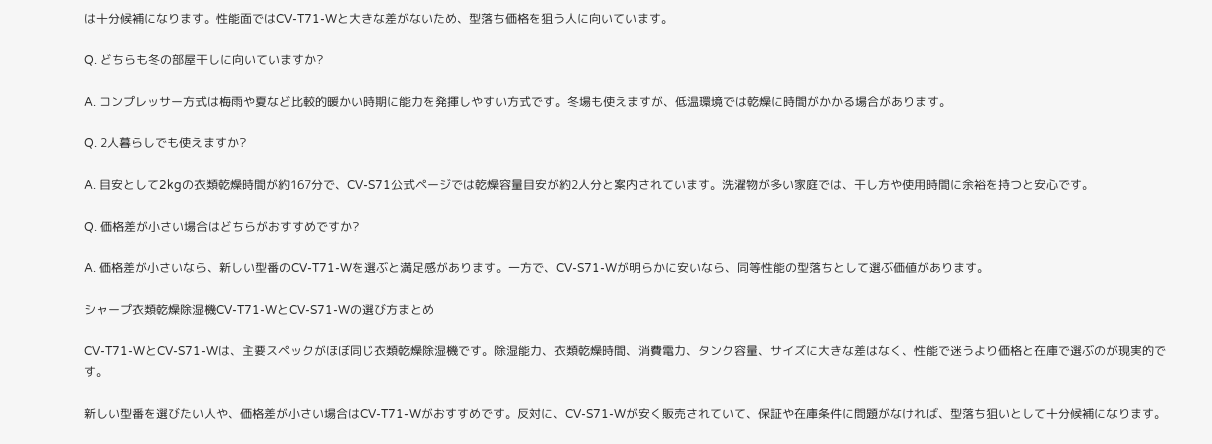は十分候補になります。性能面ではCV-T71-Wと大きな差がないため、型落ち価格を狙う人に向いています。

Q. どちらも冬の部屋干しに向いていますか?

A. コンプレッサー方式は梅雨や夏など比較的暖かい時期に能力を発揮しやすい方式です。冬場も使えますが、低温環境では乾燥に時間がかかる場合があります。

Q. 2人暮らしでも使えますか?

A. 目安として2kgの衣類乾燥時間が約167分で、CV-S71公式ページでは乾燥容量目安が約2人分と案内されています。洗濯物が多い家庭では、干し方や使用時間に余裕を持つと安心です。

Q. 価格差が小さい場合はどちらがおすすめですか?

A. 価格差が小さいなら、新しい型番のCV-T71-Wを選ぶと満足感があります。一方で、CV-S71-Wが明らかに安いなら、同等性能の型落ちとして選ぶ価値があります。

シャープ衣類乾燥除湿機CV-T71-WとCV-S71-Wの選び方まとめ

CV-T71-WとCV-S71-Wは、主要スペックがほぼ同じ衣類乾燥除湿機です。除湿能力、衣類乾燥時間、消費電力、タンク容量、サイズに大きな差はなく、性能で迷うより価格と在庫で選ぶのが現実的です。

新しい型番を選びたい人や、価格差が小さい場合はCV-T71-Wがおすすめです。反対に、CV-S71-Wが安く販売されていて、保証や在庫条件に問題がなければ、型落ち狙いとして十分候補になります。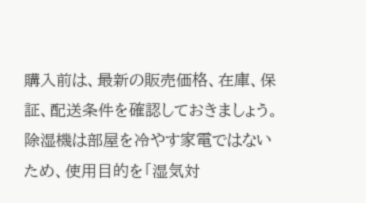購入前は、最新の販売価格、在庫、保証、配送条件を確認しておきましょう。除湿機は部屋を冷やす家電ではないため、使用目的を「湿気対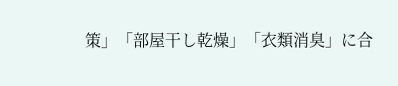策」「部屋干し乾燥」「衣類消臭」に合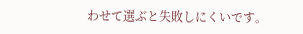わせて選ぶと失敗しにくいです。